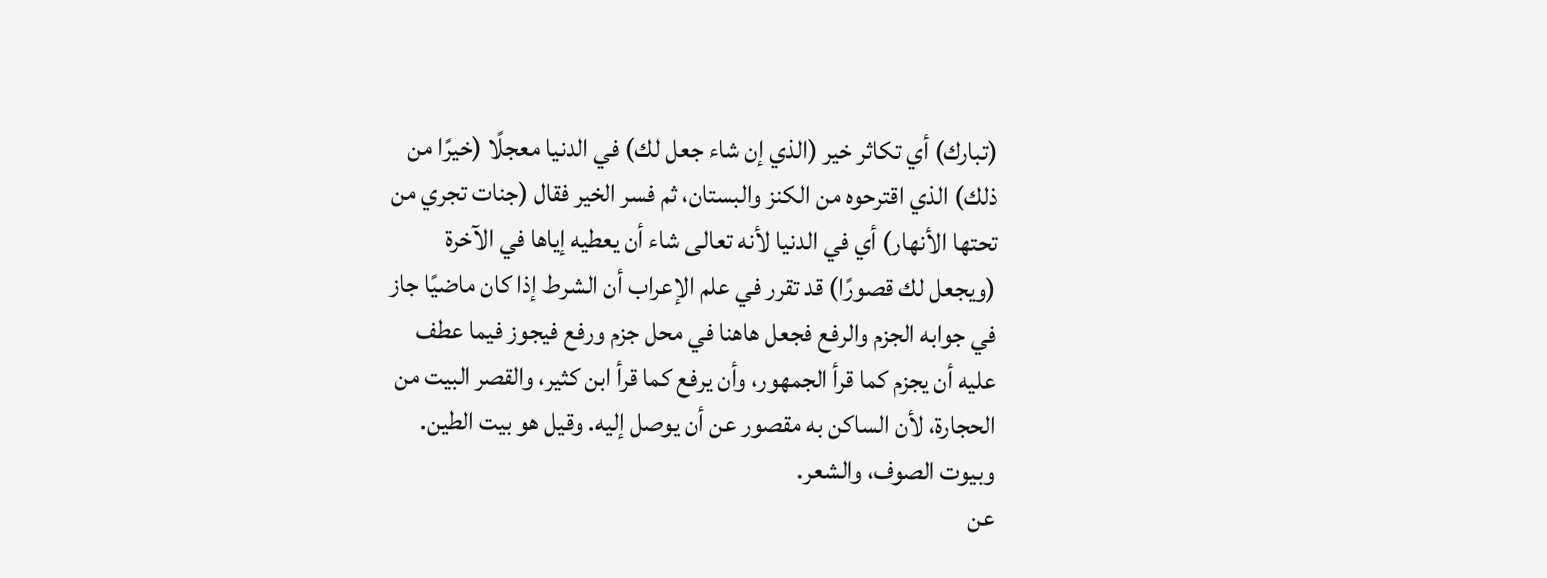(تبارك) أي تكاثر خير (الذي إن شاء جعل لك) في الدنيا معجلًا (خيرًا من ذلك) الذي اقترحوه من الكنز والبستان، ثم فسر الخير فقال (جنات تجري من تحتها الأنهار) أي في الدنيا لأنه تعالى شاء أن يعطيه إياها في الآخرة (ويجعل لك قصورًا) قد تقرر في علم الإعراب أن الشرط إذا كان ماضيًا جاز في جوابه الجزم والرفع فجعل هاهنا في محل جزم ورفع فيجوز فيما عطف عليه أن يجزم كما قرأ الجمهور، وأن يرفع كما قرأ ابن كثير، والقصر البيت من الحجارة، لأن الساكن به مقصور عن أن يوصل إليه. وقيل هو بيت الطين. وبيوت الصوف، والشعر.
عن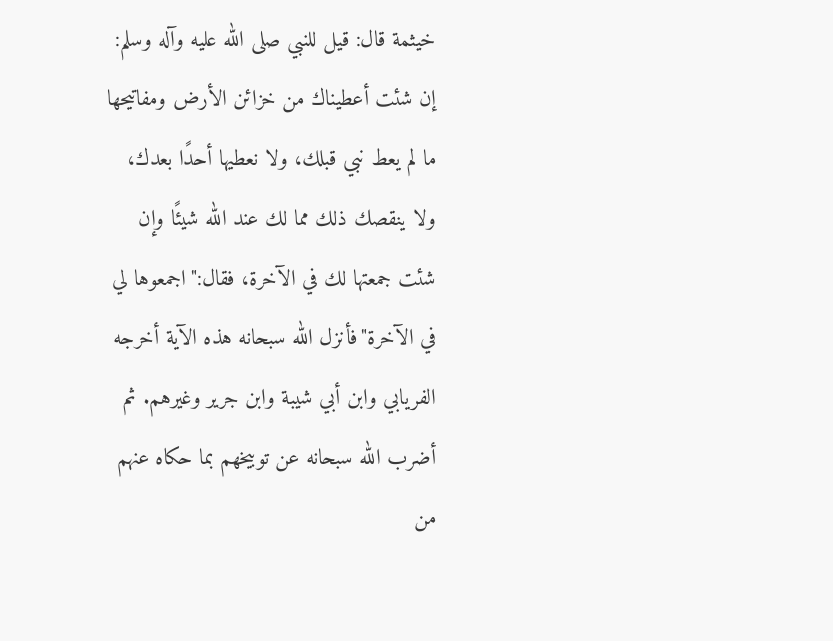خيثمة قال: قيل للنبي صلى الله عليه وآله وسلم: إن شئت أعطيناك من خزائن الأرض ومفاتيحها ما لم يعط نبي قبلك، ولا نعطيها أحدًا بعدك، ولا ينقصك ذلك مما لك عند الله شيئًا وإن شئت جمعتها لك في الآخرة، فقال:"اجمعوها لي في الآخرة"فأنزل الله سبحانه هذه الآية أخرجه الفريابي وابن أبي شيبة وابن جرير وغيرهم. ثم أضرب الله سبحانه عن توبيخهم بما حكاه عنهم من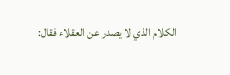الكلام الذي لا يصدر عن العقلاء فقال: